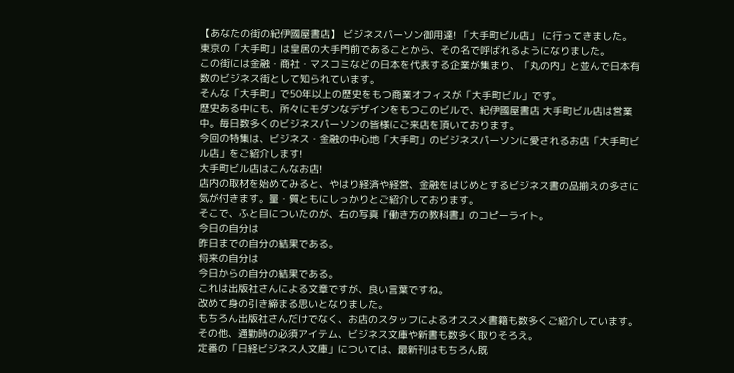【あなたの街の紀伊國屋書店】 ビジネスパーソン御用達! 「大手町ビル店」 に行ってきました。
東京の「大手町」は皇居の大手門前であることから、その名で呼ばれるようになりました。
この街には金融・商社・マスコミなどの日本を代表する企業が集まり、「丸の内」と並んで日本有数のビジネス街として知られています。
そんな「大手町」で50年以上の歴史をもつ商業オフィスが「大手町ビル」です。
歴史ある中にも、所々にモダンなデザインをもつこのビルで、紀伊國屋書店 大手町ビル店は営業中。毎日数多くのビジネスパーソンの皆様にご来店を頂いております。
今回の特集は、ビジネス・金融の中心地「大手町」のビジネスパーソンに愛されるお店「大手町ビル店」をご紹介します!
大手町ビル店はこんなお店!
店内の取材を始めてみると、やはり経済や経営、金融をはじめとするビジネス書の品揃えの多さに気が付きます。量・質ともにしっかりとご紹介しております。
そこで、ふと目についたのが、右の写真『働き方の教科書』のコピーライト。
今日の自分は
昨日までの自分の結果である。
将来の自分は
今日からの自分の結果である。
これは出版社さんによる文章ですが、良い言葉ですね。
改めて身の引き締まる思いとなりました。
もちろん出版社さんだけでなく、お店のスタッフによるオススメ書籍も数多くご紹介しています。
その他、通勤時の必須アイテム、ビジネス文庫や新書も数多く取りそろえ。
定番の「日経ビジネス人文庫」については、最新刊はもちろん既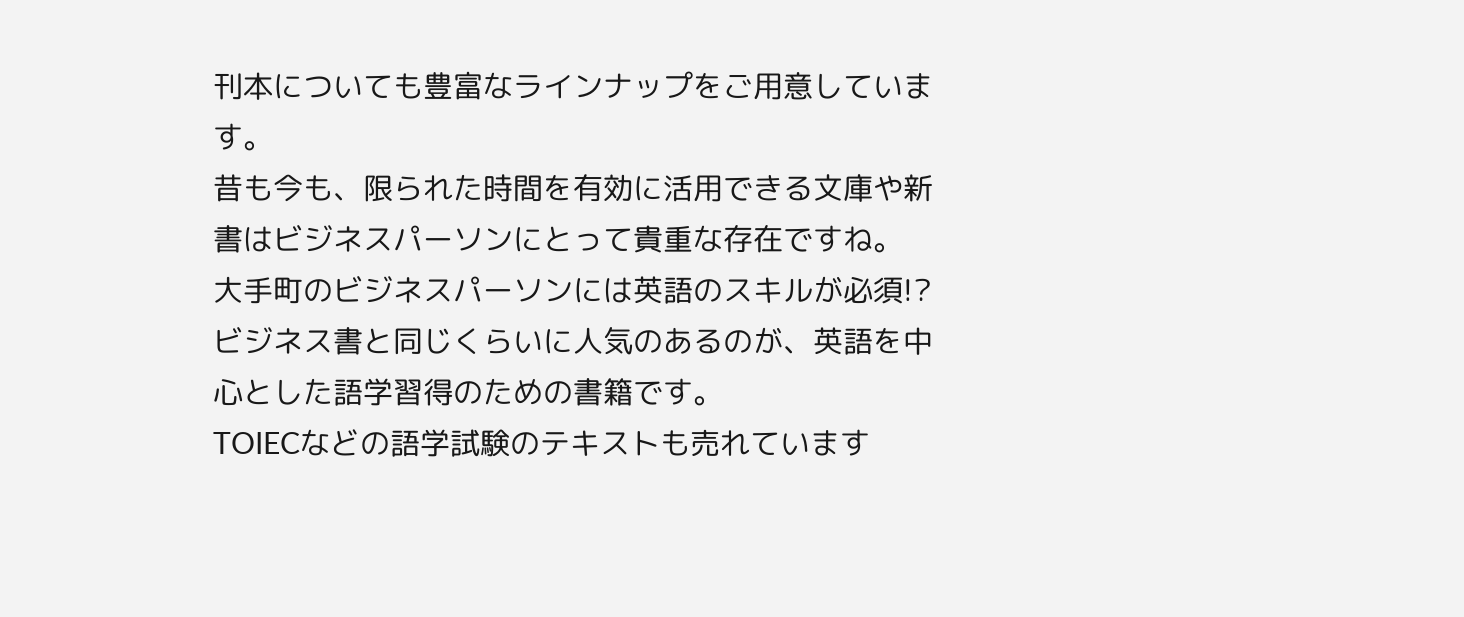刊本についても豊富なラインナップをご用意しています。
昔も今も、限られた時間を有効に活用できる文庫や新書はビジネスパーソンにとって貴重な存在ですね。
大手町のビジネスパーソンには英語のスキルが必須!?
ビジネス書と同じくらいに人気のあるのが、英語を中心とした語学習得のための書籍です。
TOIECなどの語学試験のテキストも売れています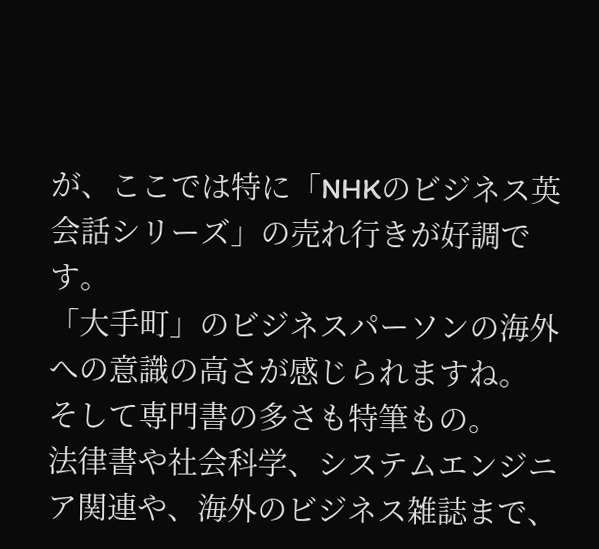が、ここでは特に「NHKのビジネス英会話シリーズ」の売れ行きが好調です。
「大手町」のビジネスパーソンの海外への意識の高さが感じられますね。
そして専門書の多さも特筆もの。
法律書や社会科学、システムエンジニア関連や、海外のビジネス雑誌まで、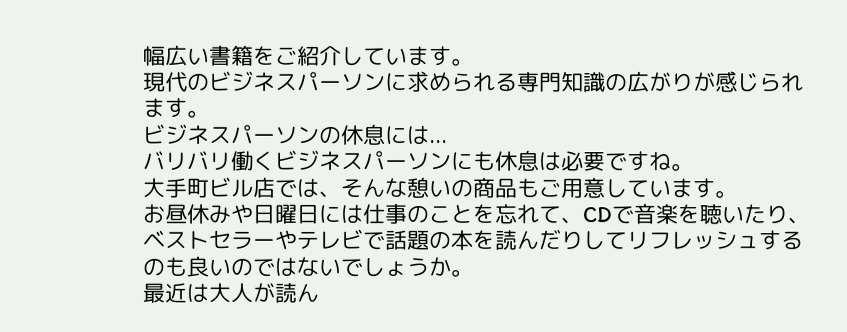幅広い書籍をご紹介しています。
現代のビジネスパーソンに求められる専門知識の広がりが感じられます。
ビジネスパーソンの休息には...
バリバリ働くビジネスパーソンにも休息は必要ですね。
大手町ビル店では、そんな憩いの商品もご用意しています。
お昼休みや日曜日には仕事のことを忘れて、CDで音楽を聴いたり、ベストセラーやテレビで話題の本を読んだりしてリフレッシュするのも良いのではないでしょうか。
最近は大人が読ん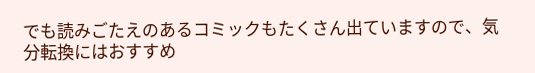でも読みごたえのあるコミックもたくさん出ていますので、気分転換にはおすすめ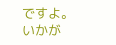ですよ。
いかが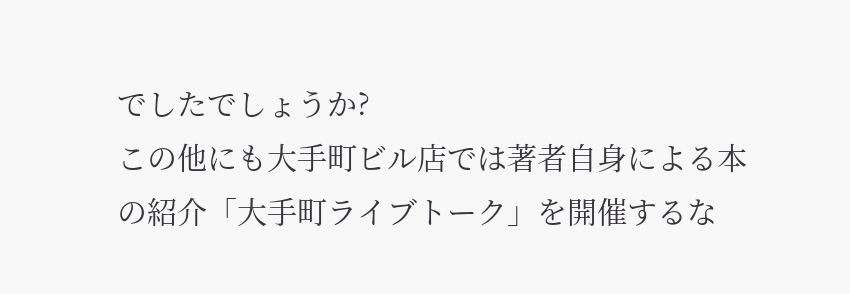でしたでしょうか?
この他にも大手町ビル店では著者自身による本の紹介「大手町ライブトーク」を開催するな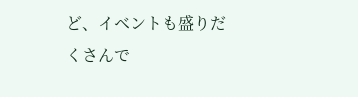ど、イベントも盛りだくさんで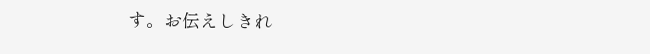す。お伝えしきれ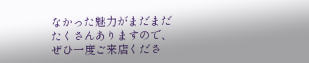なかった魅力がまだまだたくさんありますので、ぜひ一度ご来店くださ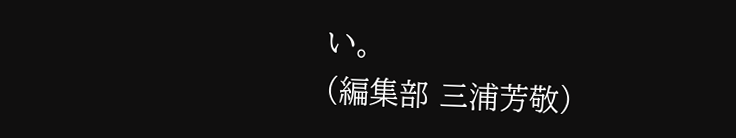い。
(編集部 三浦芳敬)